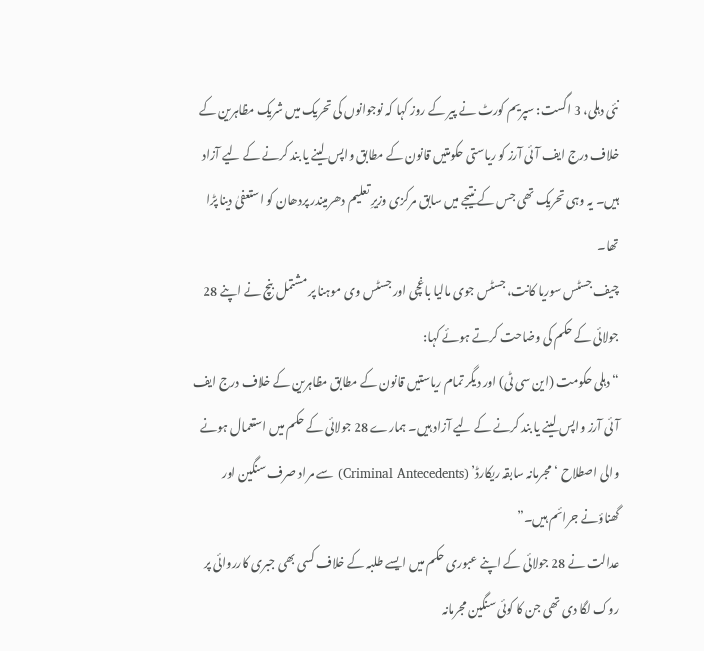نئی دہلی، 3 اگست: سپریم کورٹ نے پیر کے روز کہا کہ نوجوانوں کی تحریک میں شریک مظاہرین کے خلاف درج ایف آئی آرز کو ریاستی حکومتیں قانون کے مطابق واپس لینے یا بند کرنے کے لیے آزاد ہیں۔ یہ وہی تحریک تھی جس کے نتیجے میں سابق مرکزی وزیرِ تعلیم دھرمیندر پردھان کو استعفیٰ دینا پڑا تھا۔
چیف جسٹس سوریا کانت، جسٹس جوی مالیا باغچی اور جسٹس وی موہنا پر مشتمل بنچ نے اپنے 28 جولائی کے حکم کی وضاحت کرتے ہوئے کہا:
“دہلی حکومت (این سی ٹی) اور دیگر تمام ریاستیں قانون کے مطابق مظاہرین کے خلاف درج ایف آئی آرز واپس لینے یا بند کرنے کے لیے آزاد ہیں۔ ہمارے 28 جولائی کے حکم میں استعمال ہونے والی اصطلاح ‘مجرمانہ سابقہ ریکارڈ’ (Criminal Antecedents) سے مراد صرف سنگین اور گھناؤنے جرائم ہیں۔”
عدالت نے 28 جولائی کے اپنے عبوری حکم میں ایسے طلبہ کے خلاف کسی بھی جبری کارروائی پر روک لگا دی تھی جن کا کوئی سنگین مجرمانہ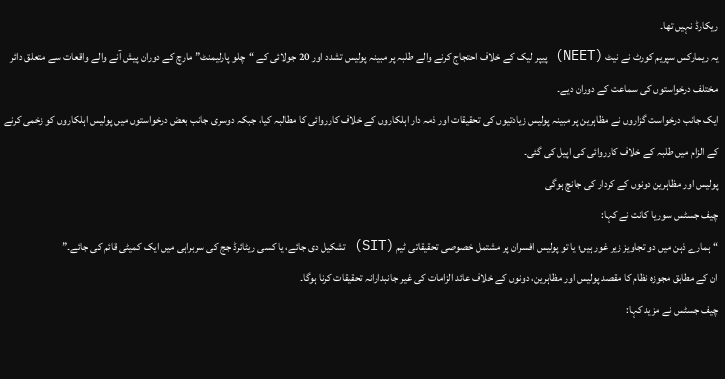ریکارڈ نہیں تھا۔
یہ ریمارکس سپریم کورٹ نے نیٹ (NEET) پیپر لیک کے خلاف احتجاج کرنے والے طلبہ پر مبینہ پولیس تشدد اور 20 جولائی کے “چلو پارلیمنٹ” مارچ کے دوران پیش آنے والے واقعات سے متعلق دائر مختلف درخواستوں کی سماعت کے دوران دیے۔
ایک جانب درخواست گزاروں نے مظاہرین پر مبینہ پولیس زیادتیوں کی تحقیقات اور ذمہ دار اہلکاروں کے خلاف کارروائی کا مطالبہ کیا، جبکہ دوسری جانب بعض درخواستوں میں پولیس اہلکاروں کو زخمی کرنے کے الزام میں طلبہ کے خلاف کارروائی کی اپیل کی گئی۔
پولیس اور مظاہرین دونوں کے کردار کی جانچ ہوگی
چیف جسٹس سوریا کانت نے کہا:
“ہمارے ذہن میں دو تجاویز زیر غور ہیں؛ یا تو پولیس افسران پر مشتمل خصوصی تحقیقاتی ٹیم (SIT) تشکیل دی جائے، یا کسی ریٹائرڈ جج کی سربراہی میں ایک کمیٹی قائم کی جائے۔”
ان کے مطابق مجوزہ نظام کا مقصد پولیس اور مظاہرین، دونوں کے خلاف عائد الزامات کی غیر جانبدارانہ تحقیقات کرنا ہوگا۔
چیف جسٹس نے مزید کہا: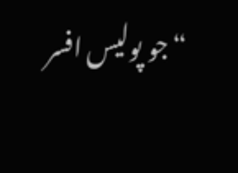“جو پولیس افسر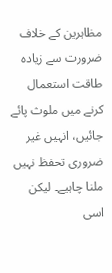مظاہرین کے خلاف ضرورت سے زیادہ طاقت استعمال کرنے میں ملوث پائے جائیں، انہیں غیر ضروری تحفظ نہیں ملنا چاہیے۔ لیکن اسی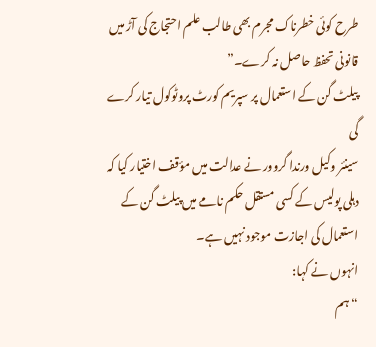طرح کوئی خطرناک مجرم بھی طالب علم احتجاج کی آڑ میں قانونی تحفظ حاصل نہ کرے۔”
پیلٹ گن کے استعمال پر سپریم کورٹ پروٹوکول تیار کرے گی
سینئر وکیل ورندا گروور نے عدالت میں مؤقف اختیار کیا کہ دہلی پولیس کے کسی مستقل حکم نامے میں پیلٹ گن کے استعمال کی اجازت موجود نہیں ہے۔
انہوں نے کہا:
“ہم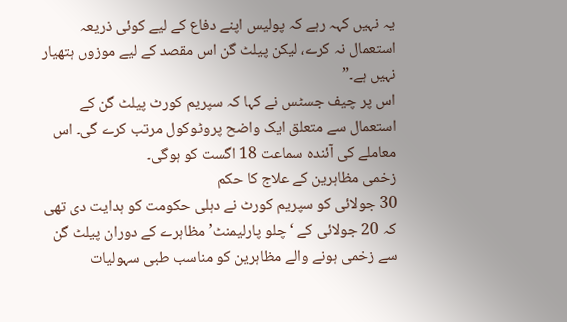یہ نہیں کہہ رہے کہ پولیس اپنے دفاع کے لیے کوئی ذریعہ استعمال نہ کرے، لیکن پیلٹ گن اس مقصد کے لیے موزوں ہتھیار نہیں ہے۔”
اس پر چیف جسٹس نے کہا کہ سپریم کورٹ پیلٹ گن کے استعمال سے متعلق ایک واضح پروٹوکول مرتب کرے گی۔ اس معاملے کی آئندہ سماعت 18 اگست کو ہوگی۔
زخمی مظاہرین کے علاج کا حکم
30 جولائی کو سپریم کورٹ نے دہلی حکومت کو ہدایت دی تھی کہ 20 جولائی کے ‘چلو پارلیمنٹ’ مظاہرے کے دوران پیلٹ گن سے زخمی ہونے والے مظاہرین کو مناسب طبی سہولیات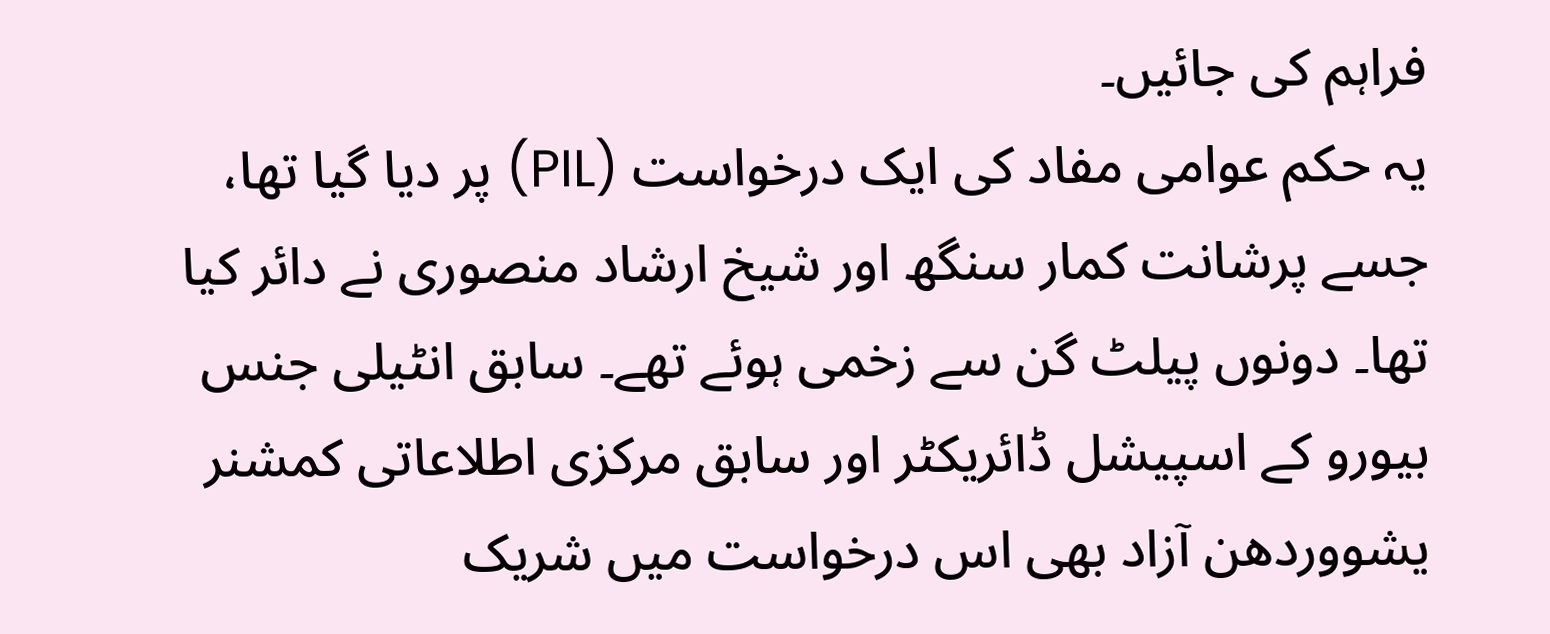فراہم کی جائیں۔
یہ حکم عوامی مفاد کی ایک درخواست (PIL) پر دیا گیا تھا، جسے پرشانت کمار سنگھ اور شیخ ارشاد منصوری نے دائر کیا تھا۔ دونوں پیلٹ گن سے زخمی ہوئے تھے۔ سابق انٹیلی جنس بیورو کے اسپیشل ڈائریکٹر اور سابق مرکزی اطلاعاتی کمشنر یشووردھن آزاد بھی اس درخواست میں شریک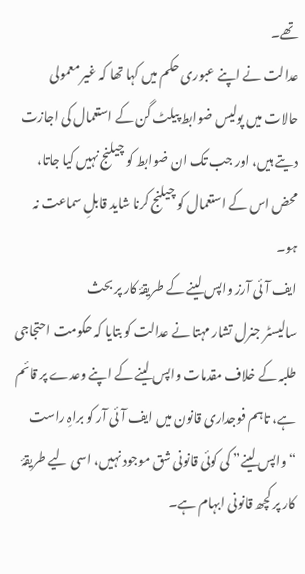تھے۔
عدالت نے اپنے عبوری حکم میں کہا تھا کہ غیر معمولی حالات میں پولیس ضوابط پیلٹ گن کے استعمال کی اجازت دیتے ہیں، اور جب تک ان ضوابط کو چیلنج نہیں کیا جاتا، محض اس کے استعمال کو چیلنج کرنا شاید قابلِ سماعت نہ ہو۔
ایف آئی آرز واپس لینے کے طریقۂ کار پر بحث
سالیسٹر جنرل تشار مہتا نے عدالت کو بتایا کہ حکومت احتجاجی طلبہ کے خلاف مقدمات واپس لینے کے اپنے وعدے پر قائم ہے، تاہم فوجداری قانون میں ایف آئی آر کو براہِ راست “واپس لینے” کی کوئی قانونی شق موجود نہیں، اسی لیے طریقۂ کار پر کچھ قانونی ابہام ہے۔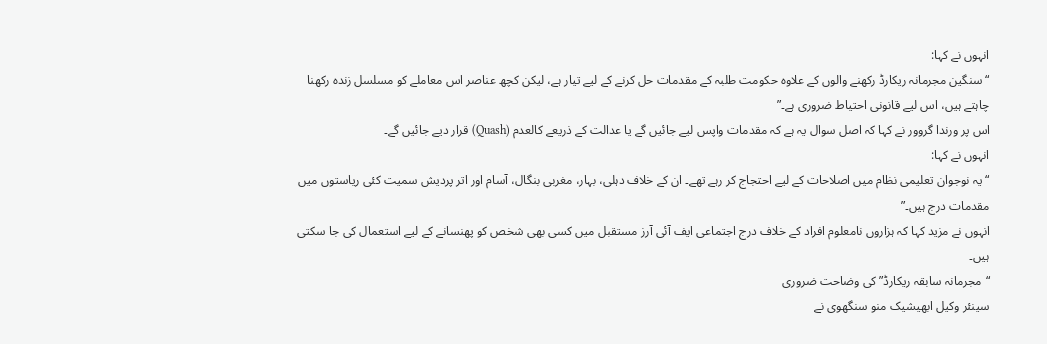انہوں نے کہا:
“سنگین مجرمانہ ریکارڈ رکھنے والوں کے علاوہ حکومت طلبہ کے مقدمات حل کرنے کے لیے تیار ہے، لیکن کچھ عناصر اس معاملے کو مسلسل زندہ رکھنا چاہتے ہیں، اس لیے قانونی احتیاط ضروری ہے۔”
اس پر ورندا گروور نے کہا کہ اصل سوال یہ ہے کہ مقدمات واپس لیے جائیں گے یا عدالت کے ذریعے کالعدم (Quash) قرار دیے جائیں گے۔
انہوں نے کہا:
“یہ نوجوان تعلیمی نظام میں اصلاحات کے لیے احتجاج کر رہے تھے۔ ان کے خلاف دہلی، بہار، مغربی بنگال، آسام اور اتر پردیش سمیت کئی ریاستوں میں مقدمات درج ہیں۔”
انہوں نے مزید کہا کہ ہزاروں نامعلوم افراد کے خلاف درج اجتماعی ایف آئی آرز مستقبل میں کسی بھی شخص کو پھنسانے کے لیے استعمال کی جا سکتی ہیں۔
“مجرمانہ سابقہ ریکارڈ” کی وضاحت ضروری
سینئر وکیل ابھیشیک منو سنگھوی نے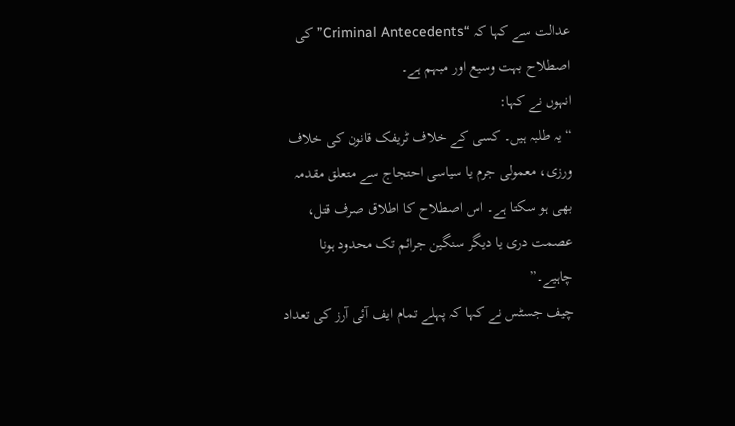عدالت سے کہا کہ “Criminal Antecedents” کی اصطلاح بہت وسیع اور مبہم ہے۔
انہوں نے کہا:
“یہ طلبہ ہیں۔ کسی کے خلاف ٹریفک قانون کی خلاف ورزی، معمولی جرم یا سیاسی احتجاج سے متعلق مقدمہ بھی ہو سکتا ہے۔ اس اصطلاح کا اطلاق صرف قتل، عصمت دری یا دیگر سنگین جرائم تک محدود ہونا چاہیے۔”
چیف جسٹس نے کہا کہ پہلے تمام ایف آئی آرز کی تعداد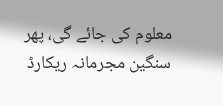معلوم کی جائے گی، پھر سنگین مجرمانہ ریکارڈ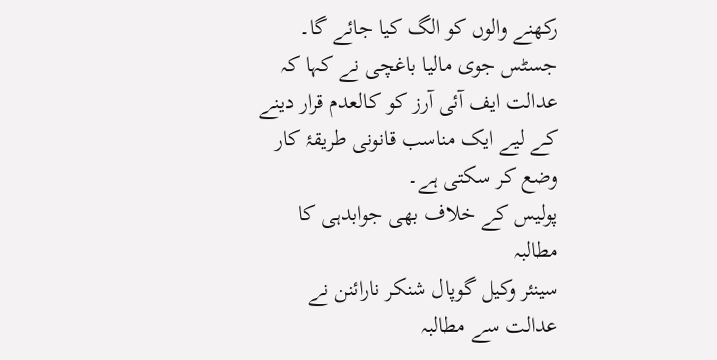رکھنے والوں کو الگ کیا جائے گا۔
جسٹس جوی مالیا باغچی نے کہا کہ عدالت ایف آئی آرز کو کالعدم قرار دینے کے لیے ایک مناسب قانونی طریقۂ کار وضع کر سکتی ہے۔
پولیس کے خلاف بھی جوابدہی کا مطالبہ
سینئر وکیل گوپال شنکر نارائنن نے عدالت سے مطالبہ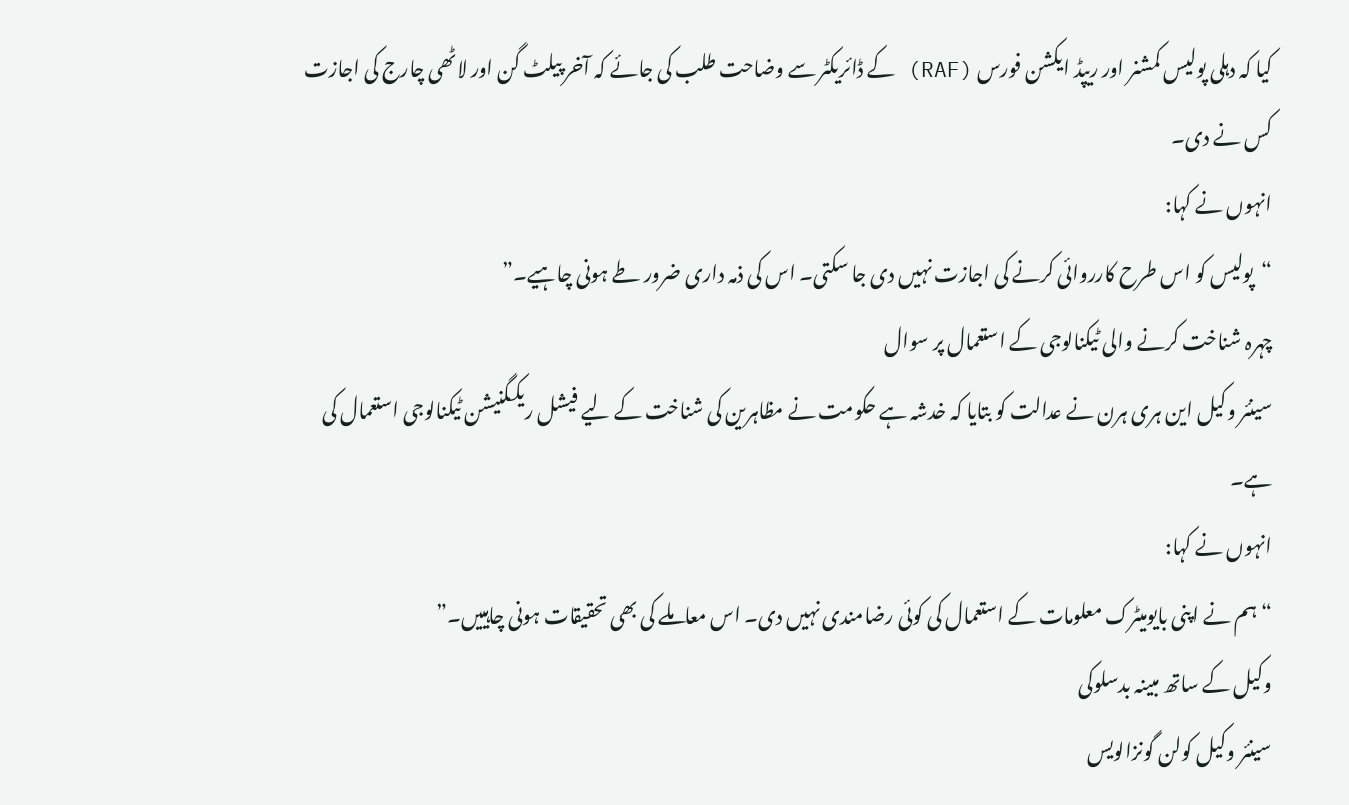کیا کہ دہلی پولیس کمشنر اور ریپڈ ایکشن فورس (RAF) کے ڈائریکٹر سے وضاحت طلب کی جائے کہ آخر پیلٹ گن اور لاٹھی چارج کی اجازت کس نے دی۔
انہوں نے کہا:
“پولیس کو اس طرح کارروائی کرنے کی اجازت نہیں دی جا سکتی۔ اس کی ذمہ داری ضرور طے ہونی چاہیے۔”
چہرہ شناخت کرنے والی ٹیکنالوجی کے استعمال پر سوال
سینئر وکیل این ہری ہرن نے عدالت کو بتایا کہ خدشہ ہے حکومت نے مظاہرین کی شناخت کے لیے فیشل ریکگنیشن ٹیکنالوجی استعمال کی ہے۔
انہوں نے کہا:
“ہم نے اپنی بایومیٹرک معلومات کے استعمال کی کوئی رضامندی نہیں دی۔ اس معاملے کی بھی تحقیقات ہونی چاہییں۔”
وکیل کے ساتھ مبینہ بدسلوکی
سینئر وکیل کولن گونزالویس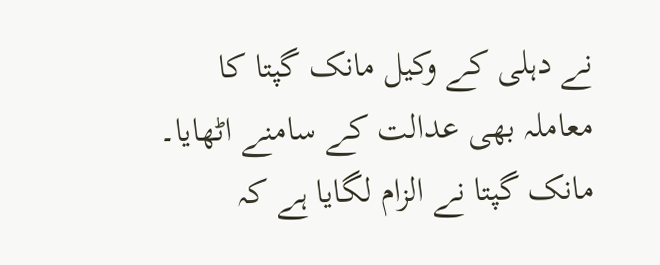نے دہلی کے وکیل مانک گپتا کا معاملہ بھی عدالت کے سامنے اٹھایا۔ مانک گپتا نے الزام لگایا ہے کہ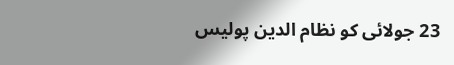23 جولائی کو نظام الدین پولیس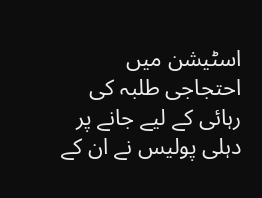اسٹیشن میں احتجاجی طلبہ کی رہائی کے لیے جانے پر دہلی پولیس نے ان کے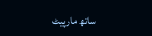ساتھ مارپیٹ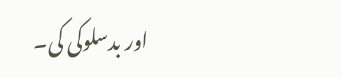اور بدسلوکی کی۔